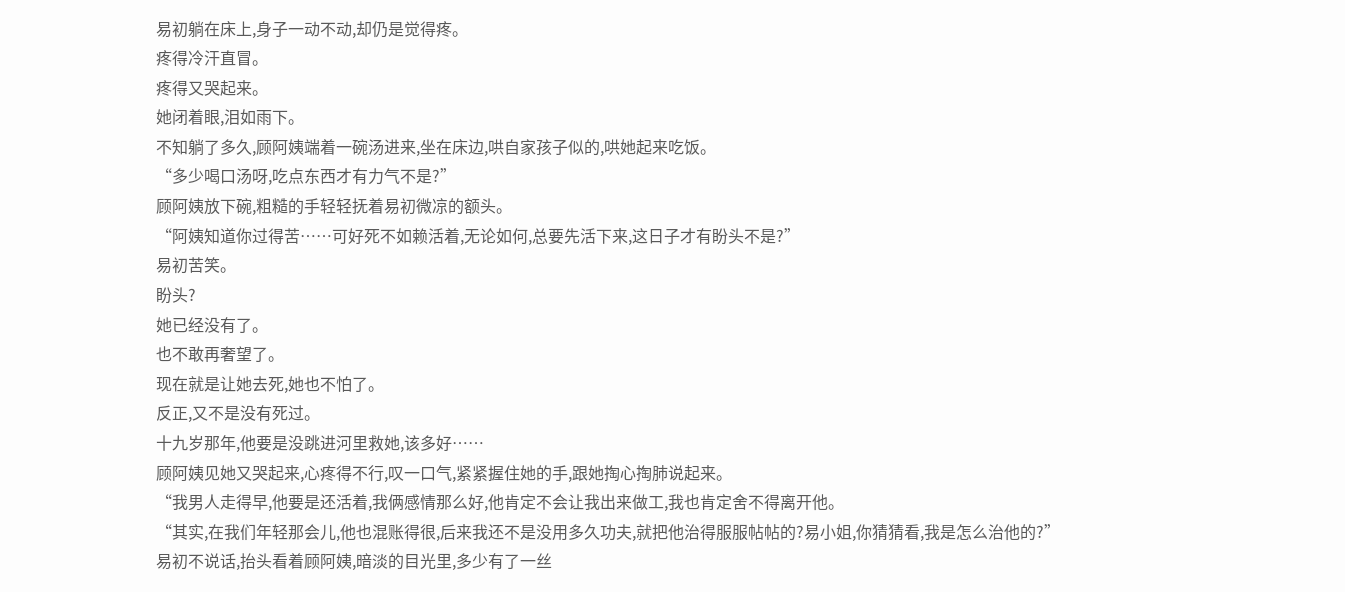易初躺在床上,身子一动不动,却仍是觉得疼。
疼得冷汗直冒。
疼得又哭起来。
她闭着眼,泪如雨下。
不知躺了多久,顾阿姨端着一碗汤进来,坐在床边,哄自家孩子似的,哄她起来吃饭。
“多少喝口汤呀,吃点东西才有力气不是?”
顾阿姨放下碗,粗糙的手轻轻抚着易初微凉的额头。
“阿姨知道你过得苦……可好死不如赖活着,无论如何,总要先活下来,这日子才有盼头不是?”
易初苦笑。
盼头?
她已经没有了。
也不敢再奢望了。
现在就是让她去死,她也不怕了。
反正,又不是没有死过。
十九岁那年,他要是没跳进河里救她,该多好……
顾阿姨见她又哭起来,心疼得不行,叹一口气,紧紧握住她的手,跟她掏心掏肺说起来。
“我男人走得早,他要是还活着,我俩感情那么好,他肯定不会让我出来做工,我也肯定舍不得离开他。
“其实,在我们年轻那会儿,他也混账得很,后来我还不是没用多久功夫,就把他治得服服帖帖的?易小姐,你猜猜看,我是怎么治他的?”
易初不说话,抬头看着顾阿姨,暗淡的目光里,多少有了一丝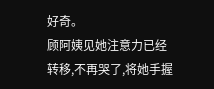好奇。
顾阿姨见她注意力已经转移,不再哭了,将她手握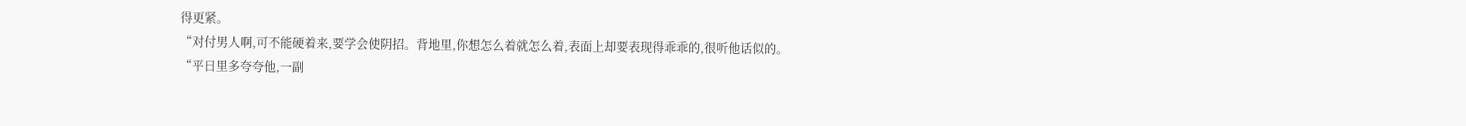得更紧。
“对付男人啊,可不能硬着来,要学会使阴招。背地里,你想怎么着就怎么着,表面上却要表现得乖乖的,很听他话似的。
“平日里多夸夸他,一副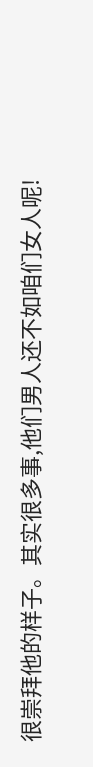很崇拜他的样子。其实很多事,他们男人还不如咱们女人呢!